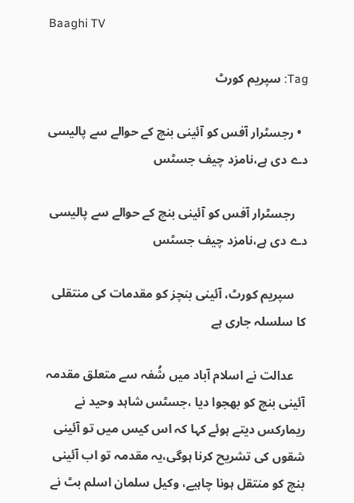Baaghi TV

Tag: سپریم کورٹ

  • رجسٹرار آفس کو آئینی بنچ کے حوالے سے پالیسی دے دی ہے،نامزد چیف جسٹس

    رجسٹرار آفس کو آئینی بنچ کے حوالے سے پالیسی دے دی ہے،نامزد چیف جسٹس

    سپریم کورٹ، آئینی بنچز کو مقدمات کی منتقلی کا سلسلہ جاری ہے

    عدالت نے اسلام آباد میں شُفہ سے متعلق مقدمہ آئینی بنچ کو بھجوا دیا ،جسٹس شاہد وحید نے ریمارکس دیتے ہوئے کہا کہ اس کیس میں تو آئینی شقوں کی تشریح کرنا ہوگی،یہ مقدمہ تو اب آئینی بنچ کو منتقل ہونا چاہیے، وکیل سلمان اسلم بٹ نے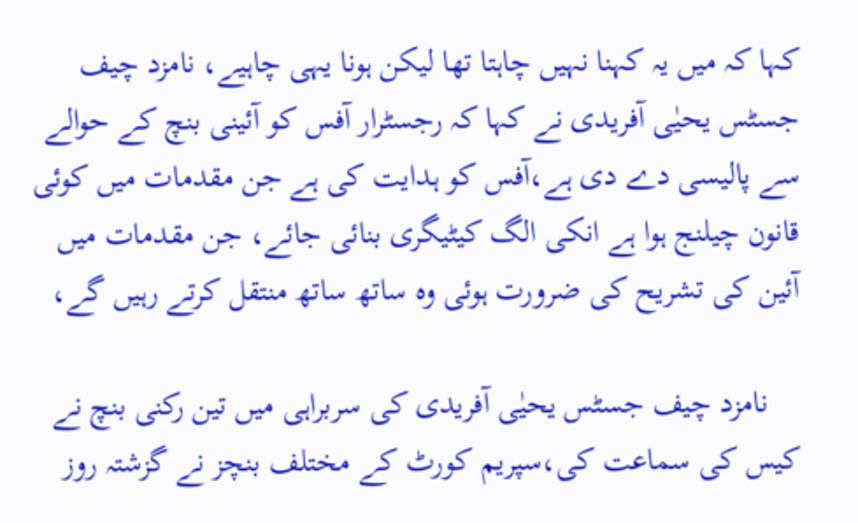کہا کہ میں یہ کہنا نہیں چاہتا تھا لیکن ہونا یہی چاہیے، نامزد چیف جسٹس یحیٰی آفریدی نے کہا کہ رجسٹرار آفس کو آئینی بنچ کے حوالے سے پالیسی دے دی ہے،آفس کو ہدایت کی ہے جن مقدمات میں کوئی قانون چیلنج ہوا ہے انکی الگ کیٹیگری بنائی جائے، جن مقدمات میں آئین کی تشریح کی ضرورت ہوئی وہ ساتھ ساتھ منتقل کرتے رہیں گے،

    نامزد چیف جسٹس یحیٰی آفریدی کی سربراہی میں تین رکنی بنچ نے کیس کی سماعت کی،سپریم کورٹ کے مختلف بنچز نے گزشتہ روز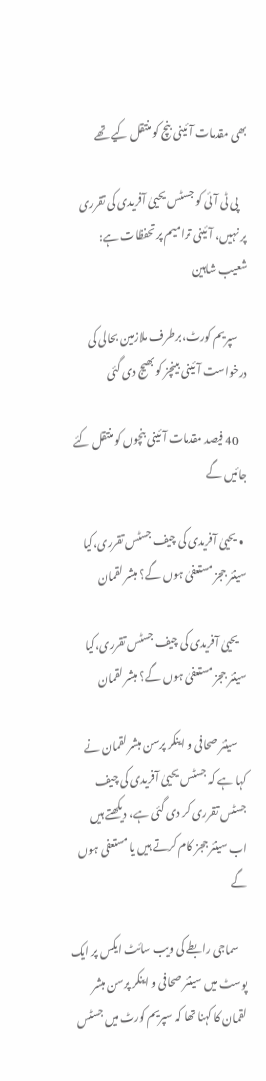بھی مقدمات آئینی بنچ کو منتقل کیے تھے

    پی ٹی آئی کو جسٹس یحییٰ آفریدی کی تقرری پر نہیں، آئینی ترامیم پر تحفظات ہے: شعیب شاہین

    سپریم کورٹ،برطرف ملازمین بحالی کی درخواست آئینی بینچز کو بھیج دی گئی

    40 فیصد مقدمات آئینی بنچوں کو منتقل کئے جائیں گے

  • یحییٰ آفریدی کی چیف جسٹس تقرری،کیا سینئر ججز مستعفیٰ ہوں گے؟ مبشر لقمان

    یحییٰ آفریدی کی چیف جسٹس تقرری،کیا سینئر ججز مستعفیٰ ہوں گے؟ مبشر لقمان

    سینئر صحافی و اینکر پرسن مبشر لقمان نے کہا ہے کہ جسٹس یحییٰ آفریدی کی چیف جسٹس تقرری کر دی گئی ہے، دیکھتے ہیں اب سینئر ججز کام کرتے ہیں یا مستعفی ہوں گے

    سماجی رابطے کی ویب سائٹ ایکس پر ایک پوسٹ میں سینئر صحافی و اینکر پرسن مبشر لقمان کا کہنا تھا کہ سپریم کورٹ میں جسٹس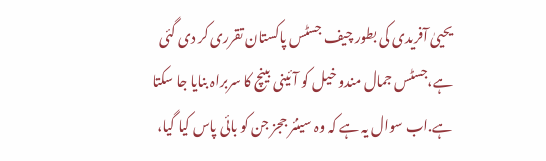یحییٰ آفریدی کی بطور چیف جسٹس پاکستان تقرری کر دی گئی ہے،جسٹس جمال مندو خیل کو آئینی بینچ کا سربراہ بنایا جا سکتا ہے.اب سوال یہ ہے کہ وہ سینئر ججز جن کو بائی پاس کیا گیا،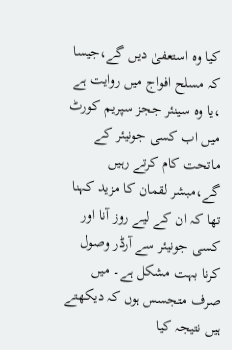کیا وہ استعفیٰ دیں گے،جیسا کہ مسلح افواج میں روایت ہے ،یا وہ سینئر ججز سپریم کورٹ میں اب کسی جونیئر کے ماتحت کام کرتے رہیں گے،مبشر لقمان کا مزید کہنا تھا کہ ان کے لیے روز آنا اور کسی جونیئر سے آرڈر وصول کرنا بہت مشکل ہے۔ میں صرف متجسس ہوں کہ دیکھتے ہیں نتیجہ کیا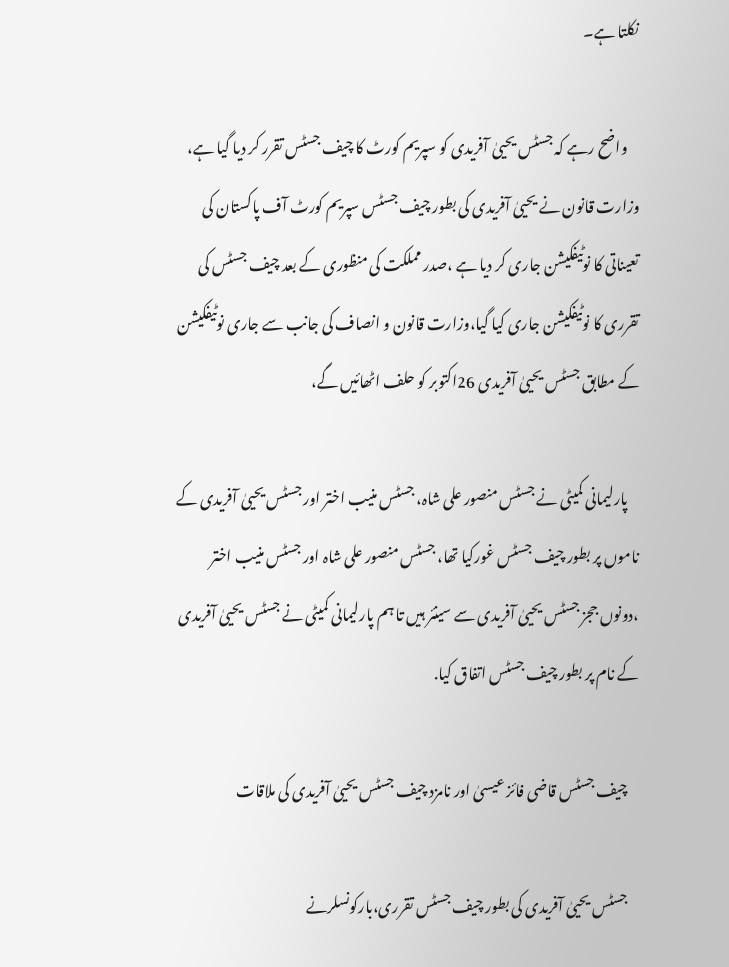نکلتا ہے۔

    واضح رہے کہ جسٹس یحییٰ آفریدی کو سپریم کورٹ کا چیف جسٹس تقرر کر دیا گیا ہے، وزارت قانون نے یحییٰ آفریدی کی بطور چیف جسٹس سپریم کورٹ آف پاکستان کی تعیناتی کا نوٹیفکیشن جاری کر دیا ہے ،صدر مملکت کی منظوری کے بعد چیف جسٹس کی تقرری کا نوٹیفکیشن جاری کیا گیا،وزارت قانون و انصاف کی جانب سے جاری نوٹیفکیشن کے مطابق جسٹس یحییٰ آفریدی 26اکتوبر کو حلف اٹھائیں گے،

    پارلیمانی کمیٹی نے جسٹس منصور علی شاہ، جسٹس منیب اختر اور جسٹس یحییٰ آفریدی کے ناموں پر بطور چیف جسٹس غورکیا تھا، جسٹس منصور علی شاہ اور جسٹس منیب اختر ،دونوں ججز جسٹس یحییٰ آفریدی سے سینئر ہیں تا ہم پارلیمانی کمیٹی نے جسٹس یحییٰ آفریدی کے نام پر بطور چیف جسٹس اتفاق کیا.

    چیف جسٹس قاضی فائز عیسیٰ اور نامزد چیف جسٹس یحییٰ آفریدی کی ملاقات

    جسٹس یحییٰ آفریدی کی بطور چیف جسٹس تقرری،بارکونسلرنے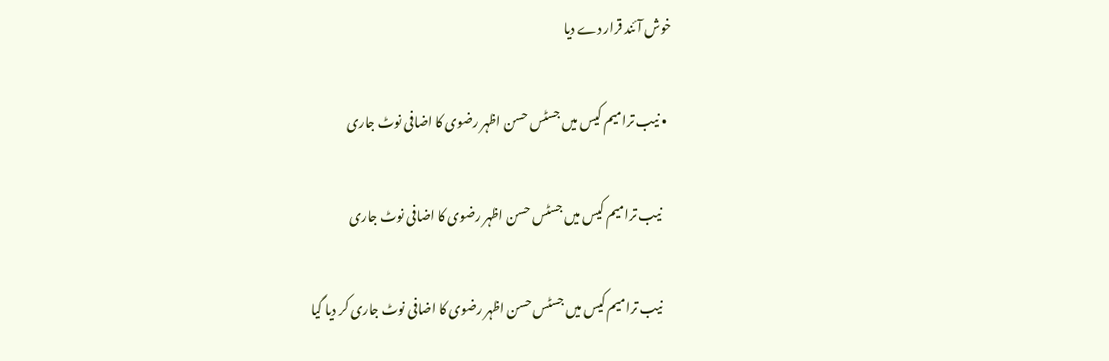خوش آئند قرار دے دیا

  • نیب ترامیم کیس میں جسٹس حسن اظہر رضوی کا اضافی نوٹ جاری

    نیب ترامیم کیس میں جسٹس حسن اظہر رضوی کا اضافی نوٹ جاری

    نیب ترامیم کیس میں جسٹس حسن اظہر رضوی کا اضافی نوٹ جاری کر دیا گیا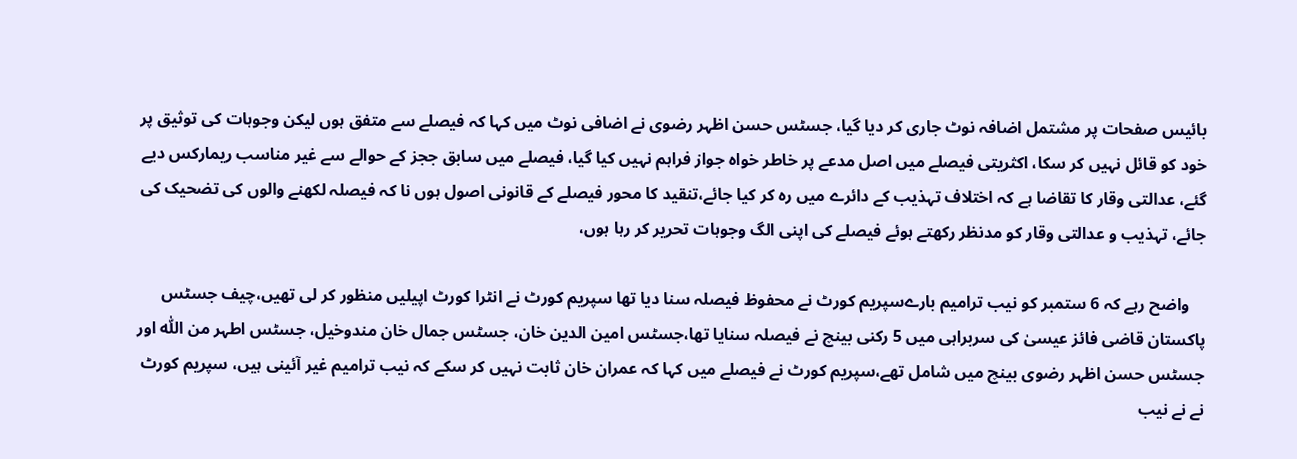بائیس صفحات پر مشتمل اضافہ نوٹ جاری کر دیا گیا، جسٹس حسن اظہر رضوی نے اضافی نوٹ میں کہا کہ فیصلے سے متفق ہوں لیکن وجوہات کی توثیق پر خود کو قائل نہیں کر سکا، اکثریتی فیصلے میں اصل مدعے پر خاطر خواہ جواز فراہم نہیں کیا گیا، فیصلے میں سابق ججز کے حوالے سے غیر مناسب ریمارکس دیے گئے، عدالتی وقار کا تقاضا ہے کہ اختلاف تہذیب کے دائرے میں رہ کر کیا جائے،تنقید کا محور فیصلے کے قانونی اصول ہوں نا کہ فیصلہ لکھنے والوں کی تضحیک کی جائے، تہذیب و عدالتی وقار کو مدنظر رکھتے ہوئے فیصلے کی اپنی الگ وجوہات تحریر کر رہا ہوں،

    واضح رہے کہ 6 ستمبر کو نیب ترامیم بارےسپریم کورٹ نے محفوظ فیصلہ سنا دیا تھا سپریم کورٹ نے انٹرا کورٹ اپیلیں منظور کر لی تھیں،چیف جسٹس پاکستان قاضی فائز عیسیٰ کی سربراہی میں 5 رکنی بینچ نے فیصلہ سنایا تھا،جسٹس امین الدین خان، جسٹس جمال خان مندوخیل، جسٹس اطہر من اللّٰہ اور جسٹس حسن اظہر رضوی بینچ میں شامل تھے،سپریم کورٹ نے فیصلے میں کہا کہ عمران خان ثابت نہیں کر سکے کہ نیب ترامیم غیر آئینی ہیں، سپریم کورٹ نے نے نیب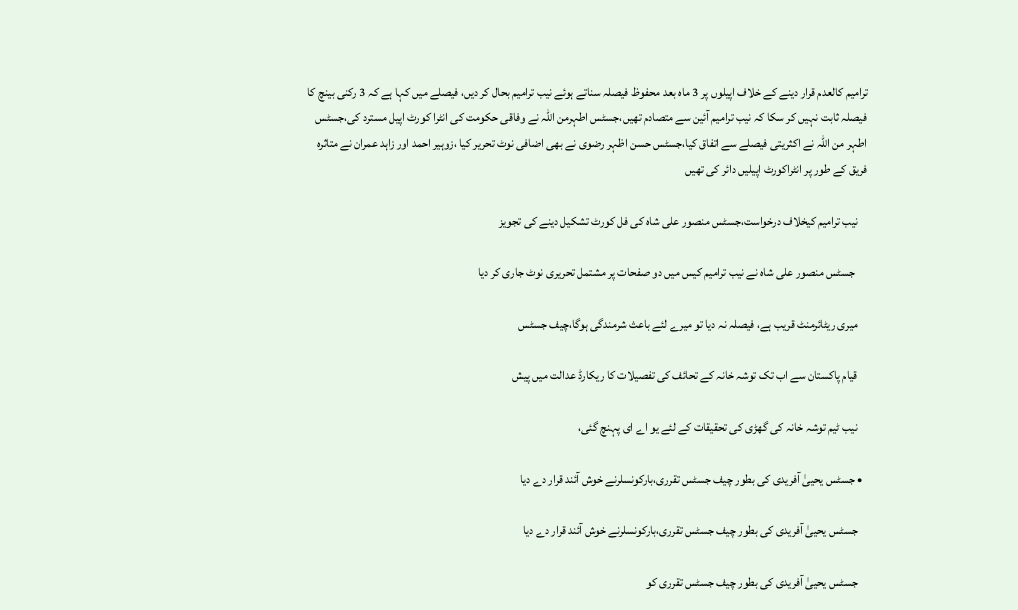ترامیم کالعدم قرار دینے کے خلاف اپیلوں پر 3 ماہ بعد محفوظ فیصلہ سناتے ہوئے نیب ترامیم بحال کر دیں، فیصلے میں کہا ہے کہ 3 رکنی بینچ کا فیصلہ ثابت نہیں کر سکا کہ نیب ترامیم آئین سے متصادم تھیں،جسٹس اطہرمن اللہ نے وفاقی حکومت کی انٹرا کورٹ اپیل مسترد کی،جسٹس اطہر من اللہ نے اکثریتی فیصلے سے اتفاق کیا،جسٹس حسن اظہر رضوی نے بھی اضافی نوٹ تحریر کیا ،زوہیر احمد اور زاہد عمران نے متاثرہ فریق کے طور پر انٹراکورٹ اپیلیں دائر کی تھیں

    نیب ترامیم کیخلاف درخواست،جسٹس منصور علی شاہ کی فل کورٹ تشکیل دینے کی تجویز

     جسٹس منصور علی شاہ نے نیب ترامیم کیس میں دو صفحات پر مشتمل تحریری نوٹ جاری کر دیا

    میری ریٹائرمنٹ قریب ہے، فیصلہ نہ دیا تو میرے لئے باعث شرمندگی ہوگا،چیف جسٹس

    قیام پاکستان سے اب تک توشہ خانہ کے تحائف کی تفصیلات کا ریکارڈ عدالت میں پیش

    نیب ٹیم توشہ خانہ کی گھڑی کی تحقیقات کے لئے یو اے ای پہنچ گئی،

  • جسٹس یحییٰ آفریدی کی بطور چیف جسٹس تقرری،بارکونسلرنے خوش آئند قرار دے دیا

    جسٹس یحییٰ آفریدی کی بطور چیف جسٹس تقرری،بارکونسلرنے خوش آئند قرار دے دیا

    جسٹس یحییٰ آفریدی کی بطور چیف جسٹس تقرری کو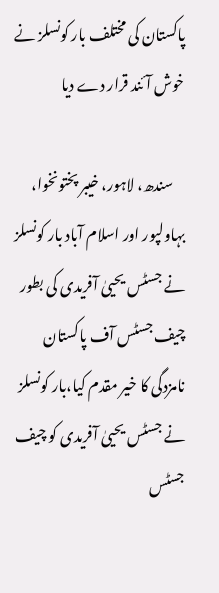پاکستان کی مختلف بار کونسلز نے خوش آئند قرار دے دیا

    سندھ، لاہور، خیبر پختونخوا، بہاولپور اور اسلام آباد بار کونسلز نے جسٹس یحییٰ آفریدی کی بطور چیف جسٹس آف پاکستان نامزدگی کا خیر مقدم کیا،بار کونسلز نے جسٹس یحییٰ آفریدی کو چیف جسٹس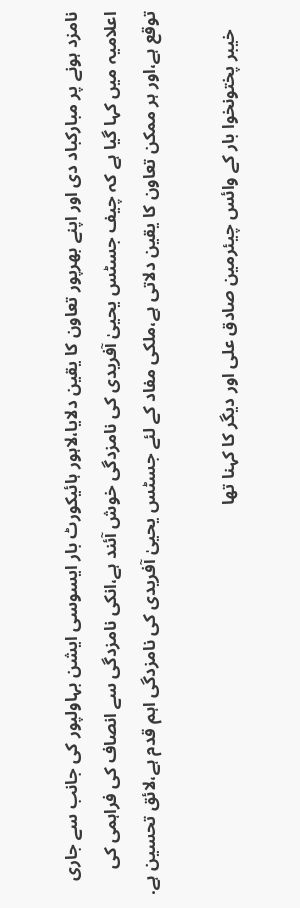نامزد ہونے پر مبارکباد دی اور اپنے بھرپور تعاون کا یقین دلایا،لاہور ہائیکورٹ بار ایسوسی ایشن بہاولپور کی جانب سے جاری اعلامیہ میں کہا گیا ہے کہ چیف جسٹس یحییٰ آفریدی کی نامزدگی خوش آئند ہے،انکی نامزدگی سے انصاف کی فراہمی کی توقع ہے،اور ہر ممکن تعاون کا یقین دلاتی ہے،ملکی مفاد کے لئے جسٹس یحییٰ آفریدی کی نامزدگی اہم قدم ہے،لائق تحسین ہے.

    خیبر پختونخوا بار کے وائس چیئرمین صادق علی اور دیگر کا کہنا تھا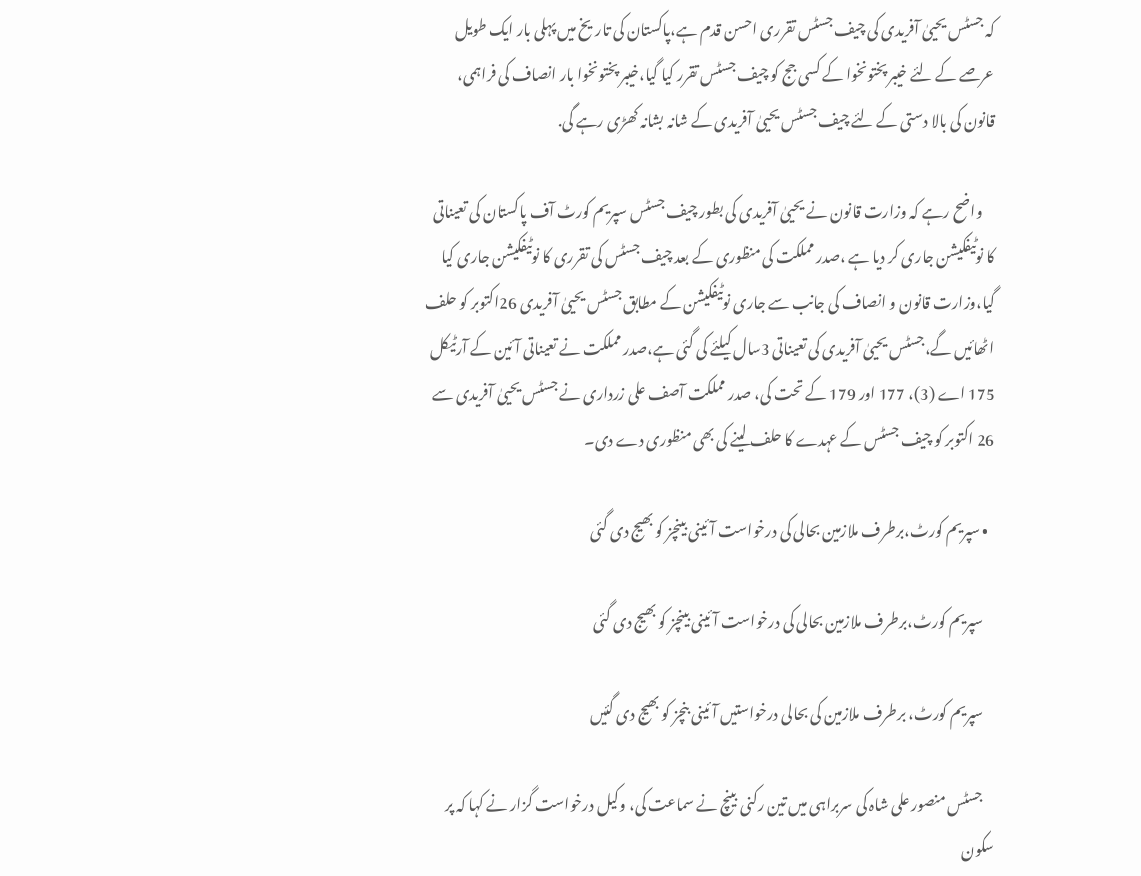کہ جسٹس یحییٰ آفریدی کی چیف جسٹس تقرری احسن قدم ہے،پاکستان کی تاریخ میں پہلی بار ایک طویل عرصے کے لئے خیبر پختونخوا کے کسی جج کو چیف جسٹس تقرر کیا گیا،خیبر پختونخوا بار انصاف کی فراہمی، قانون کی بالا دستی کے لئے چیف جسٹس یحییٰ آفریدی کے شانہ بشانہ کھڑی رہے گی.

    واضح رہے کہ وزارت قانون نے یحییٰ آفریدی کی بطور چیف جسٹس سپریم کورٹ آف پاکستان کی تعیناتی کا نوٹیفکیشن جاری کر دیا ہے ،صدر مملکت کی منظوری کے بعد چیف جسٹس کی تقرری کا نوٹیفکیشن جاری کیا گیا،وزارت قانون و انصاف کی جانب سے جاری نوٹیفکیشن کے مطابق جسٹس یحییٰ آفریدی 26اکتوبر کو حلف اٹھائیں گے،جسٹس یحییٰ آفریدی کی تعیناتی 3سال کیلئے کی گئی ہے،صدر مملکت نے تعیناتی آئین کے آرٹیکل 175 اے (3)، 177 اور 179 کے تحت کی، صدر مملکت آصف علی زرداری نے جسٹس یحییٰ آفریدی سے 26 اکتوبر کو چیف جسٹس کے عہدے کا حلف لینے کی بھی منظوری دے دی۔

  • سپریم کورٹ،برطرف ملازمین بحالی کی درخواست آئینی بینچز کو بھیج دی گئی

    سپریم کورٹ،برطرف ملازمین بحالی کی درخواست آئینی بینچز کو بھیج دی گئی

    سپریم کورٹ، برطرف ملازمین کی بحالی درخواستیں آئینی بنچز کو بھیج دی گئیں

    جسٹس منصور علی شاہ کی سربراہی میں تین رکنی بینچ نے سماعت کی، وکیل درخواست گزار نے کہا کہ پر سکون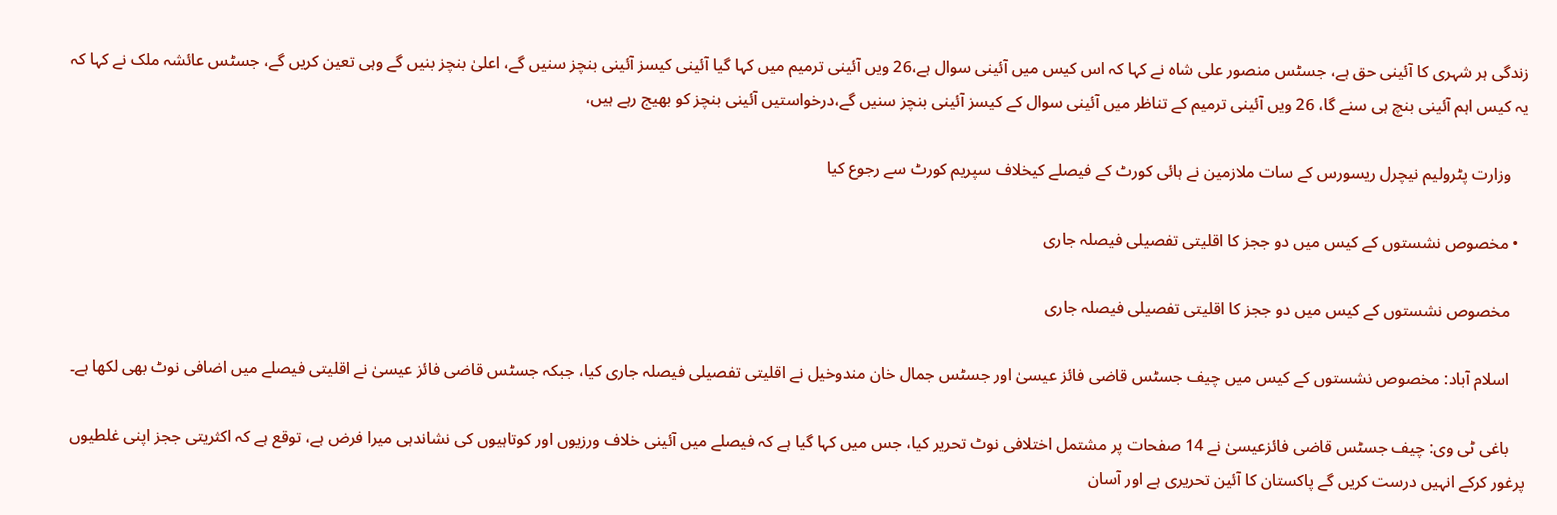زندگی ہر شہری کا آئینی حق ہے، جسٹس منصور علی شاہ نے کہا کہ اس کیس میں آئینی سوال ہے،26 ویں آئینی ترمیم میں کہا گیا آئینی کیسز آئینی بنچز سنیں گے، اعلیٰ بنچز بنیں گے وہی تعین کریں گے، جسٹس عائشہ ملک نے کہا کہ یہ کیس اہم آئینی بنچ ہی سنے گا، 26 ویں آئینی ترمیم کے تناظر میں آئینی سوال کے کیسز آئینی بنچز سنیں گے،درخواستیں آئینی بنچز کو بھیج رہے ہیں،

    وزارت پٹرولیم نیچرل ریسورس کے سات ملازمین نے ہائی کورٹ کے فیصلے کیخلاف سپریم کورٹ سے رجوع کیا

  • مخصوص نشستوں کے کیس میں دو ججز کا اقلیتی تفصیلی فیصلہ جاری

    مخصوص نشستوں کے کیس میں دو ججز کا اقلیتی تفصیلی فیصلہ جاری

    اسلام آباد: مخصوص نشستوں کے کیس میں چیف جسٹس قاضی فائز عیسیٰ اور جسٹس جمال خان مندوخیل نے اقلیتی تفصیلی فیصلہ جاری کیا، جبکہ جسٹس قاضی فائز عیسیٰ نے اقلیتی فیصلے میں اضافی نوٹ بھی لکھا ہے۔

    باغی ٹی وی: چیف جسٹس قاضی فائزعیسیٰ نے 14 صفحات پر مشتمل اختلافی نوٹ تحریر کیا، جس میں کہا گیا ہے کہ فیصلے میں آئینی خلاف ورزیوں اور کوتاہیوں کی نشاندہی میرا فرض ہے، توقع ہے کہ اکثریتی ججز اپنی غلطیوں پرغور کرکے انہیں درست کریں گے پاکستان کا آئین تحریری ہے اور آسان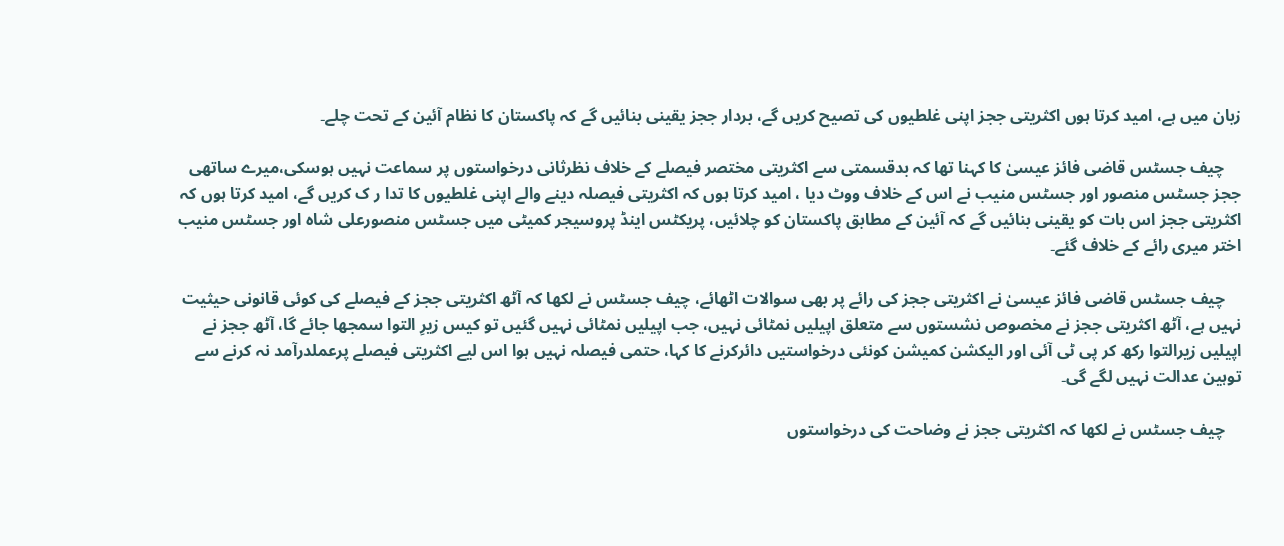زبان میں ہے، امید کرتا ہوں اکثریتی ججز اپنی غلطیوں کی تصیح کریں گے، بردار ججز یقینی بنائیں گے کہ پاکستان کا نظام آئین کے تحت چلے۔

    چیف جسٹس قاضی فائز عیسیٰ کا کہنا تھا کہ بدقسمتی سے اکثریتی مختصر فیصلے کے خلاف نظرثانی درخواستوں پر سماعت نہیں ہوسکی،میرے ساتھی ججز جسٹس منصور اور جسٹس منیب نے اس کے خلاف ووٹ دیا ، امید کرتا ہوں کہ اکثریتی فیصلہ دینے والے اپنی غلطیوں کا تدا ر ک کریں گے، امید کرتا ہوں کہ اکثریتی ججز اس بات کو یقینی بنائیں گے کہ آئین کے مطابق پاکستان کو چلائیں، پریکٹس اینڈ پروسیجر کمیٹی میں جسٹس منصورعلی شاہ اور جسٹس منیب اختر میری رائے کے خلاف گئے۔

    چیف جسٹس قاضی فائز عیسیٰ نے اکثریتی ججز کی رائے پر بھی سوالات اٹھائے، چیف جسٹس نے لکھا کہ آٹھ اکثریتی ججز کے فیصلے کی کوئی قانونی حیثیت نہیں ہے، آٹھ اکثریتی ججز نے مخصوص نشستوں سے متعلق اپیلیں نمٹائی نہیں، جب اپیلیں نمٹائی نہیں گئیں تو کیس زیرِ التوا سمجھا جائے گا، آٹھ ججز نے اپیلیں زیرالتوا رکھ کر پی ٹی آئی اور الیکشن کمیشن کونئی درخواستیں دائرکرنے کا کہا، حتمی فیصلہ نہیں ہوا اس لیے اکثریتی فیصلے پرعملدرآمد نہ کرنے سے توہین عدالت نہیں لگے گی۔

    چیف جسٹس نے لکھا کہ اکثریتی ججز نے وضاحت کی درخواستوں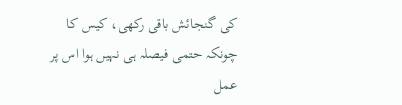کی گنجائش باقی رکھی، کیس کا چونکہ حتمی فیصلہ ہی نہیں ہوا اس پر عمل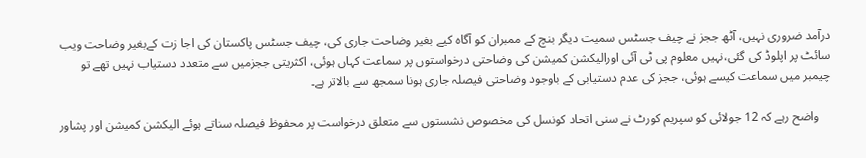درآمد ضروری نہیں، آٹھ ججز نے چیف جسٹس سمیت دیگر بنچ کے ممبران کو آگاہ کیے بغیر وضاحت جاری کی، چیف جسٹس پاکستان کی اجا زت کےبغیر وضاحت ویب سائٹ پر اپلوڈ کی گئی،نہیں معلوم پی ٹی آئی اورالیکشن کمیشن کی وضاحتی درخواستوں پر سماعت کہاں ہوئی، اکثریتی ججزمیں سے متعدد دستیاب نہیں تھے تو چیمبر میں سماعت کیسے ہوئی، ججز کی عدم دستیابی کے باوجود وضاحتی فیصلہ جاری ہونا سمجھ سے بالاتر ہے۔

    واضح رہے کہ 12 جولائی کو سپریم کورٹ نے سنی اتحاد کونسل کی مخصوص نشستوں سے متعلق درخواست پر محفوظ فیصلہ سناتے ہوئے الیکشن کمیشن اور پشاور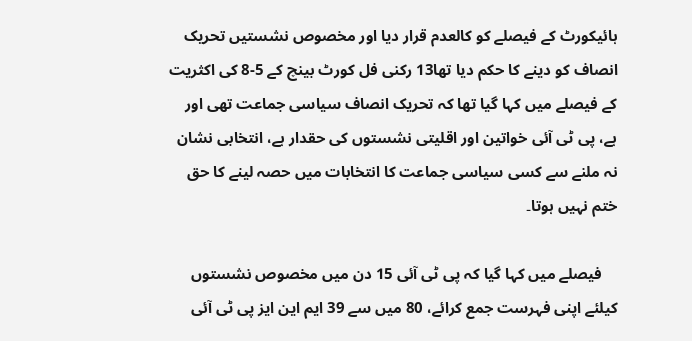ہائیکورٹ کے فیصلے کو کالعدم قرار دیا اور مخصوص نشستیں تحریک انصاف کو دینے کا حکم دیا تھا13 رکنی فل کورٹ بینچ کے 5-8 کی اکثریت کے فیصلے میں کہا گیا تھا کہ تحریک انصاف سیاسی جماعت تھی اور ہے، پی ٹی آئی خواتین اور اقلیتی نشستوں کی حقدار ہے، انتخابی نشان نہ ملنے سے کسی سیاسی جماعت کا انتخابات میں حصہ لینے کا حق ختم نہیں ہوتا۔

    فیصلے میں کہا گیا کہ پی ٹی آئی 15 دن میں مخصوص نشستوں کیلئے اپنی فہرست جمع کرائے، 80 میں سے 39 ایم این ایز پی ٹی آئی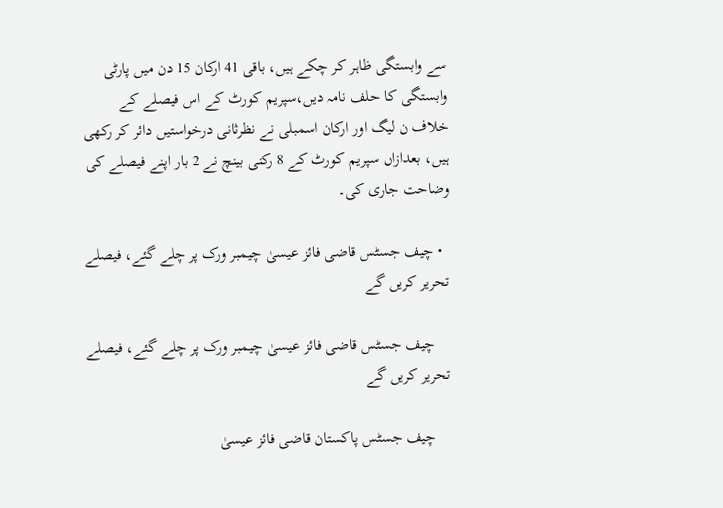سے وابستگی ظاہر کر چکے ہیں، باقی 41 ارکان 15 دن میں پارٹی وابستگی کا حلف نامہ دیں،سپریم کورٹ کے اس فیصلے کے خلاف ن لیگ اور ارکان اسمبلی نے نظرثانی درخواستیں دائر کر رکھی ہیں، بعدازاں سپریم کورٹ کے 8 رکنی بینچ نے 2 بار اپنے فیصلے کی وضاحت جاری کی۔

  • چیف جسٹس قاضی فائز عیسیٰ چیمبر ورک پر چلے گئے، فیصلے تحریر کریں گے

    چیف جسٹس قاضی فائز عیسیٰ چیمبر ورک پر چلے گئے، فیصلے تحریر کریں گے

    چیف جسٹس پاکستان قاضی فائز عیسیٰ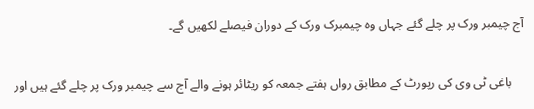آج چیمبر ورک پر چلے گئے جہاں وہ چیمبرک ورک کے دوران فیصلے لکھیں گے۔

    باغی ٹی وی کی رپورٹ کے مطابق رواں ہفتے جمعہ کو ریٹائر ہونے والے آج سے چیمبر ورک پر چلے گئے ہیں اور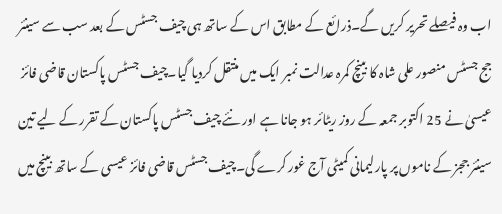اب وہ فیصلے تحریر کریں گے۔ذرائع کے مطابق اس کے ساتھ ہی چیف جسٹس کے بعد سب سے سینئر جج جسٹس منصور علی شاہ کا بینچ کمرہ عدالت نمبر ایک میں منتقل کردیا گیا۔چیف جسٹس پاکستان قاضی فائز عیسیٰ نے 25 اکتوبر جمعہ کے روز ریٹائر ہو جانا ہے اور نئے چیف جسٹس پاکستان کے تقرر کے لیے تین سینئر ججز کے ناموں پر پارلیمانی کمیٹی آج غور کرے گی۔چیف جسٹس قاضی فائز عیسی کے ساتھ بینچ میں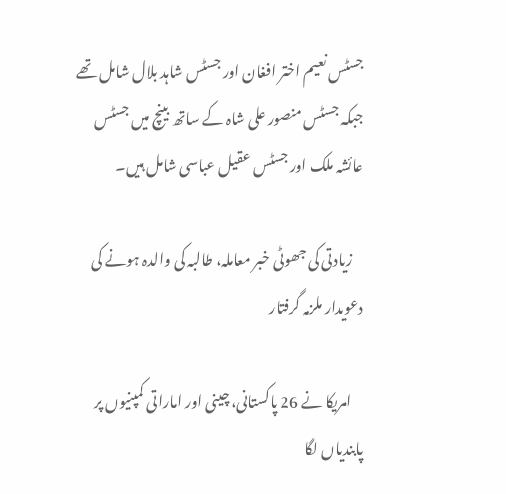جسٹس نعیم اختر افغان اور جسٹس شاہد بلال شامل تھے جبکہ جسٹس منصور علی شاہ کے ساتھ بینچ میں جسٹس عائشہ ملک اور جسٹس عقیل عباسی شامل ہیں۔

    زیادتی کی جھوٹی خبر معاملہ، طالبہ کی والدہ ہونے کی دعویدار ملزمہ گرفتار

    امریکا نے 26 پاکستانی، چینی اور اماراتی کمپنیوں پر پابندیاں لگا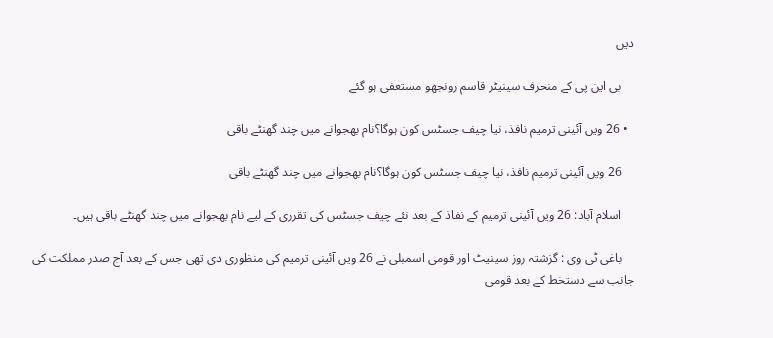دیں

    بی این پی کے منحرف سینیٹر قاسم رونجھو مستعفی ہو گئے

  • 26 ویں آئینی ترمیم نافذ، نیا چیف جسٹس کون ہوگا؟نام بھجوانے میں چند گھنٹے باقی

    26 ویں آئینی ترمیم نافذ، نیا چیف جسٹس کون ہوگا؟نام بھجوانے میں چند گھنٹے باقی

    اسلام آباد: 26 ویں آئینی ترمیم کے نفاذ کے بعد نئے چیف جسٹس کی تقرری کے لیے نام بھجوانے میں چند گھنٹے باقی ہیں۔

    باغی ٹی وی : گزشتہ روز سینیٹ اور قومی اسمبلی نے 26 ویں آئینی ترمیم کی منظوری دی تھی جس کے بعد آج صدر مملکت کی جانب سے دستخط کے بعد قومی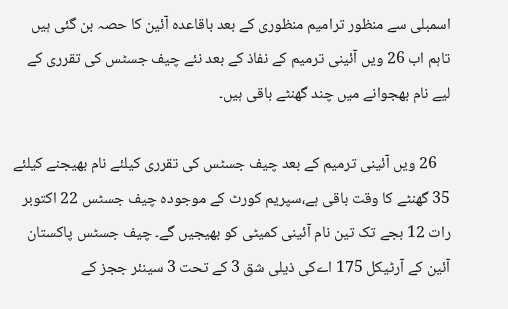اسمبلی سے منظور ترامیم منظوری کے بعد باقاعدہ آئین کا حصہ بن گئی ہیں تاہم اب 26 ویں آئینی ترمیم کے نفاذ کے بعد نئے چیف جسٹس کی تقرری کے لیے نام بھجوانے میں چند گھنٹے باقی ہیں۔

    26 ویں آئینی ترمیم کے بعد چیف جسٹس کی تقرری کیلئے نام بھیجنے کیلئے 35 گھنٹے کا وقت باقی ہے،سپریم کورٹ کے موجودہ چیف جسٹس 22 اکتوبر رات 12 بجے تک تین نام آئینی کمیٹی کو بھیجیں گے۔ چیف جسٹس پاکستان آئین کے آرٹیکل 175 اےکی ذیلی شق 3 کے تحت 3 سینئر ججز کے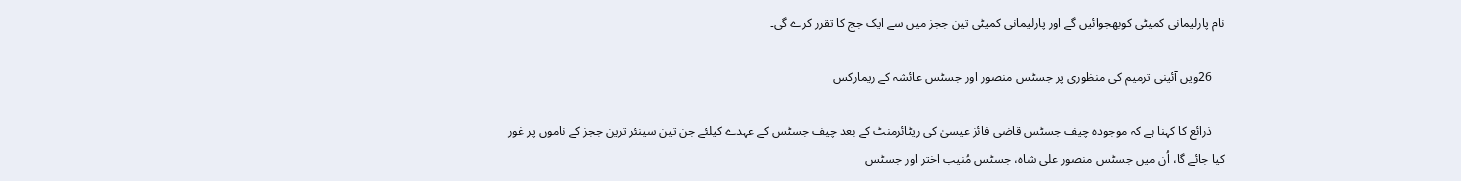نام پارلیمانی کمیٹی کوبھجوائیں گے اور پارلیمانی کمیٹی تین ججز میں سے ایک جج کا تقرر کرے گی۔

    26ویں آئینی ترمیم کی منظوری پر جسٹس منصور اور جسٹس عائشہ کے ریمارکس

    ذرائع کا کہنا ہے کہ موجودہ چیف جسٹس قاضی فائز عیسیٰ کی ریٹائرمنٹ کے بعد چیف جسٹس کے عہدے کیلئے جن تین سینئر ترین ججز کے ناموں پر غور کیا جائے گا، اُن میں جسٹس منصور علی شاہ، جسٹس مُنیب اختر اور جسٹس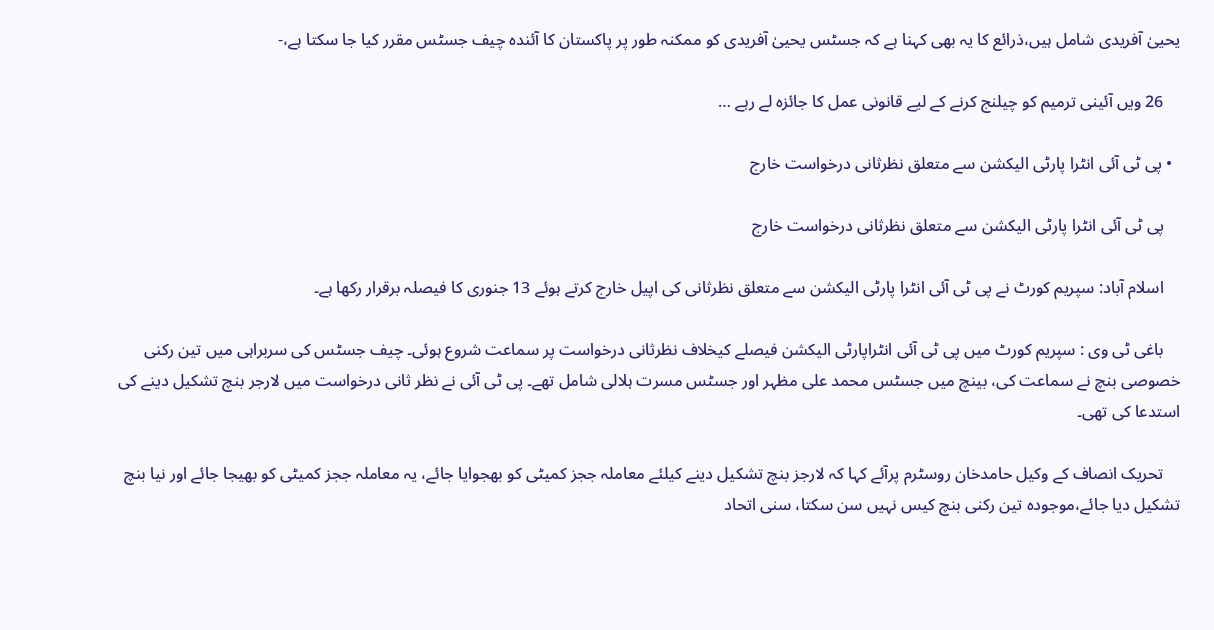یحییٰ آفریدی شامل ہیں،ذرائع کا یہ بھی کہنا ہے کہ جسٹس یحییٰ آفریدی کو ممکنہ طور پر پاکستان کا آئندہ چیف جسٹس مقرر کیا جا سکتا ہے،-

    26 ویں آئینی ترمیم کو چیلنج کرنے کے لیے قانونی عمل کا جائزہ لے رہے …

  • پی ٹی آئی انٹرا پارٹی الیکشن سے متعلق نظرثانی درخواست خارج

    پی ٹی آئی انٹرا پارٹی الیکشن سے متعلق نظرثانی درخواست خارج

    اسلام آباد: سپریم کورٹ نے پی ٹی آئی انٹرا پارٹی الیکشن سے متعلق نظرثانی کی اپیل خارج کرتے ہوئے 13 جنوری کا فیصلہ برقرار رکھا ہے۔

    باغی ٹی وی : سپریم کورٹ میں پی ٹی آئی انٹراپارٹی الیکشن فیصلے کیخلاف نظرثانی درخواست پر سماعت شروع ہوئی۔ چیف جسٹس کی سربراہی میں تین رکنی خصوصی بنچ نے سماعت کی، بینچ میں جسٹس محمد علی مظہر اور جسٹس مسرت ہلالی شامل تھے۔ پی ٹی آئی نے نظر ثانی درخواست میں لارجر بنچ تشکیل دینے کی استدعا کی تھی۔

    تحریک انصاف کے وکیل حامدخان روسٹرم پرآئے کہا کہ لارجز بنچ تشکیل دینے کیلئے معاملہ ججز کمیٹی کو بھجوایا جائے، یہ معاملہ ججز کمیٹی کو بھیجا جائے اور نیا بنچ تشکیل دیا جائے،موجودہ تین رکنی بنچ کیس نہیں سن سکتا، سنی اتحاد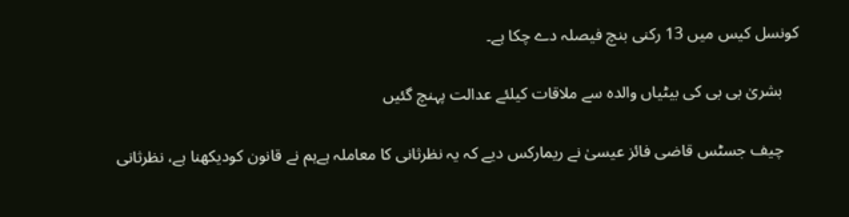کونسل کیس میں 13 رکنی بنچ فیصلہ دے چکا ہے۔

    بشریٰ بی بی کی بیٹیاں والدہ سے ملاقات کیلئے عدالت پہنچ گئیں

    چیف جسٹس قاضی فائز عیسیٰ نے ریمارکس دیے کہ یہ نظرثانی کا معاملہ ہےہم نے قانون کودیکھنا ہے، نظرثانی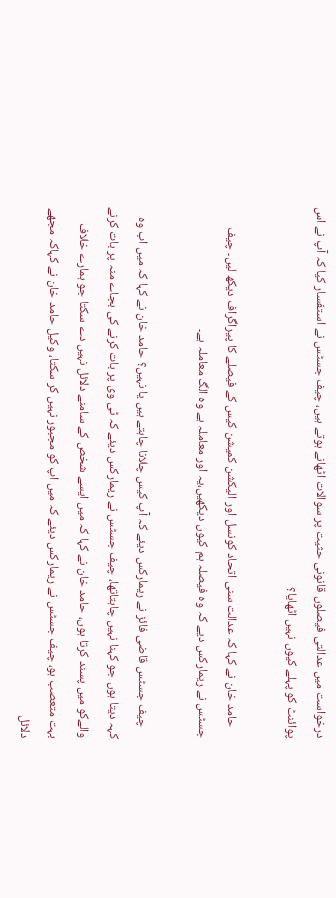درخواست میں عدالتی فیصلوں قانونی حثیت پر سوالات اٹھانے ہوتے ہیں، چیف جسٹس نے استفسار کیا کہ آپ نے اس پوائنٹ کو پہلے کیوں نہیں اٹھایا؟

    حامد خان نے کہا کہ عدالت سنی اتحاد کونسل اور الیکشن کمیشن کیس کے فیصلے کا پیراگراف دیکھ لیں۔ چیف جسٹس نے ریمارکس دیے کہ وہ فیصلہ ہم کیوں دیکھیں،یہ اور معاملہ ہے وہ الگ معاملہ ہے۔

    چیف جسٹس قاضی فائز نے ریمارکس دیئے کہ آپ کیس چلانا چاہتے ہیں یا نہیں؟ حامد خان نے کہا کہ میں اب وہ کہہ دیتا ہوں جو کہنا نہیں چاہتاتھا، چیف جسٹس نے ریمارکس دیئے کہ ٹی وی پر بات کرنے کی بجاے منہ پر بات کرنے والےکو میں پسند کرتا ہوں، حامد خان نے کہا کہ میں ایسے شخص کے سامنے دلائل نہیں دے سکتا جو ہمارے خلاف بہت متعصب ہو، چیف جسٹس نے ریمارکس دیئے کہ میں اپ کو مجبور نہیں کر سکتا، وکیل حامد خان نے کہاکہ مجھے دلائل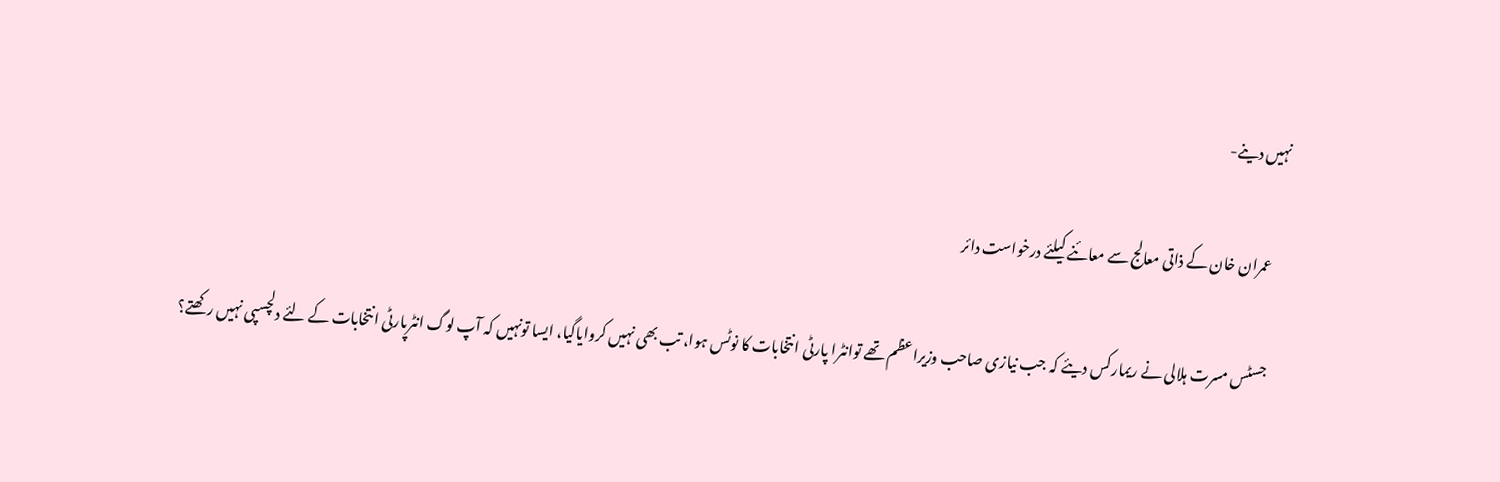نہیں دینے-

    عمران خان کے ذاتی معالج سے معائنے کیلئے درخواست دائر

    جسٹس مسرت ہلالی نے ریمارکس دیئے کہ جب نیازی صاحب وزیراعظم تھے توانٹرا پارٹی انتخابات کا نوٹس ہوا، تب بھی نہیں کروایاگیا، ایسا تونہیں کہ آپ لوگ انٹرپارٹی انتخابات کے لئے دلچسپی نہیں رکھتے؟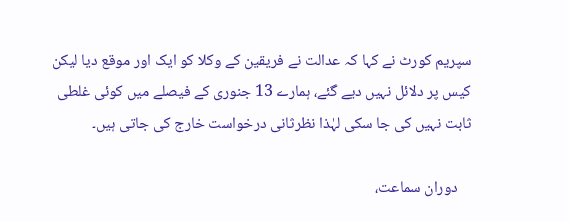سپریم کورٹ نے کہا کہ عدالت نے فریقین کے وکلا کو ایک اور موقع دیا لیکن کیس پر دلائل نہیں دیے گئے، ہمارے 13 جنوری کے فیصلے میں کوئی غلطی ثابت نہیں کی جا سکی لہٰذا نظرثانی درخواست خارج کی جاتی ہیں۔

    دوران سماعت،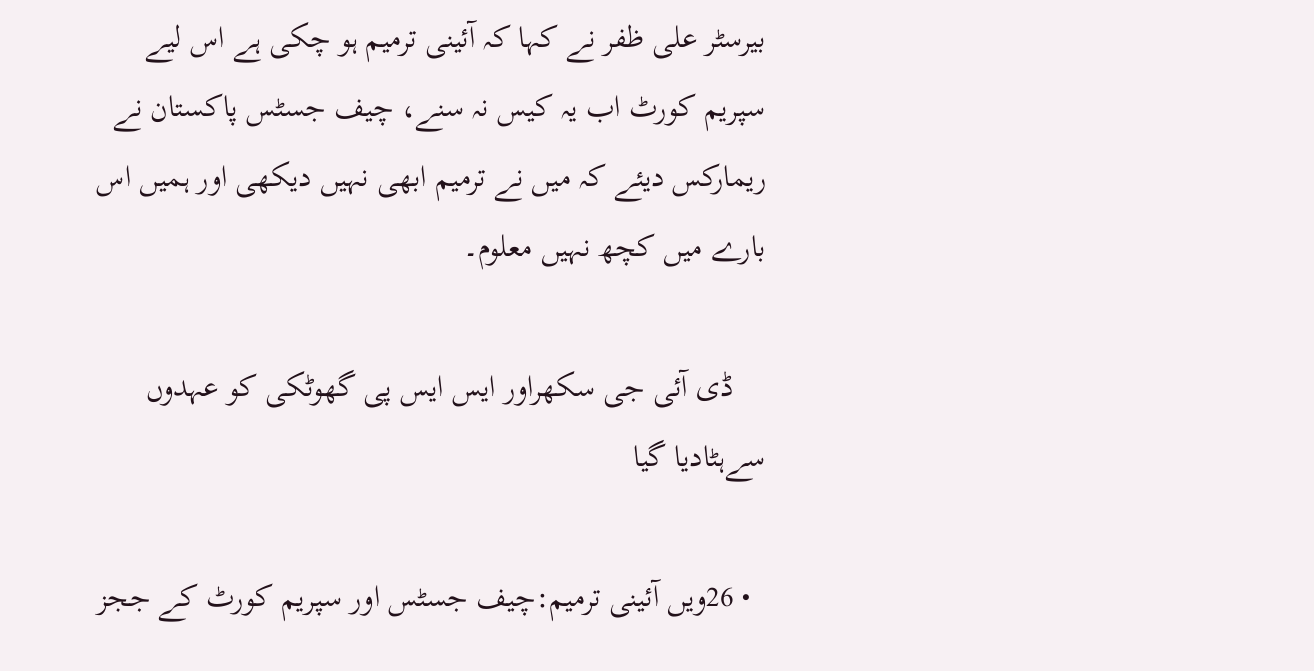بیرسٹر علی ظفر نے کہا کہ آئینی ترمیم ہو چکی ہے اس لیے سپریم کورٹ اب یہ کیس نہ سنے، چیف جسٹس پاکستان نے ریمارکس دیئے کہ میں نے ترمیم ابھی نہیں دیکھی اور ہمیں اس بارے میں کچھ نہیں معلوم۔

    ڈی آئی جی سکھراور ایس ایس پی گھوٹکی کو عہدوں سےہٹادیا گیا

  • 26ویں آئینی ترمیم:چیف جسٹس اور سپریم کورٹ کے ججز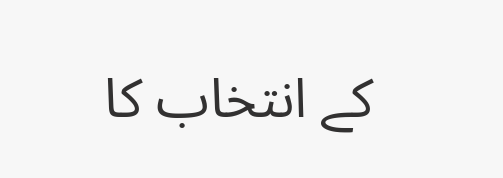کے انتخاب کا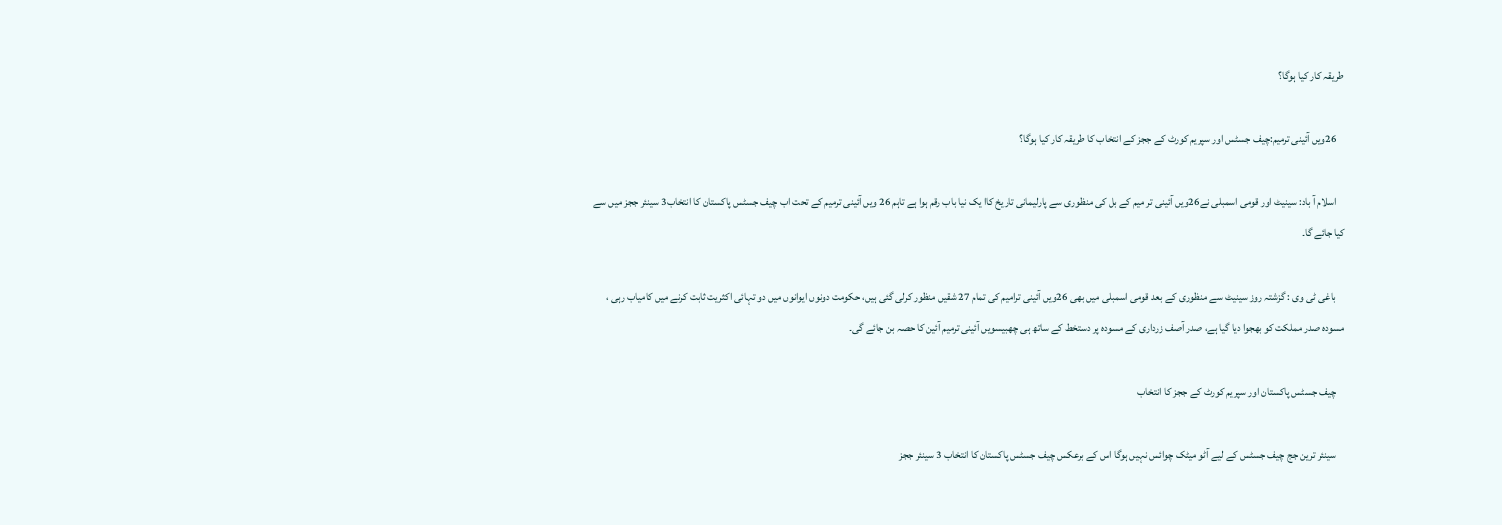طریقہ کار کیا ہوگا؟

    26ویں آئینی ترمیم:چیف جسٹس اور سپریم کورٹ کے ججز کے انتخاب کا طریقہ کار کیا ہوگا؟

    اسلام آ باد: سینیٹ اور قومی اسمبلی نے26ویں آئینی تر میم کے بل کی منظوری سے پارلیمانی تاریخ کاا یک نیا باب رقم ہوا ہے تاہم 26 ویں آئینی ترمیم کے تحت اب چیف جسٹس پاکستان کا انتخاب3 سینئر ججز میں سے کیا جائے گا۔

    باغی ٹی وی : گزشتہ روز سینیٹ سے منظوری کے بعد قومی اسمبلی میں بھی 26ویں آئینی ترامیم کی تمام 27 شقیں منظور کرلی گئی ہیں، حکومت دونوں ایوانوں میں دو تہائی اکثریت ثابت کرنے میں کامیاب رہی ، مسودہ صدر مملکت کو بھجوا دیا گیا ہے، صدر آصف زرداری کے مسودہ پر دستخط کے ساتھ ہی چھبیسویں آئینی ترمیم آئین کا حصہ بن جائے گی۔

    چیف جسٹس پاکستان اور سپریم کورٹ کے ججز کا انتخاب

    سینئر ترین جج چیف جسٹس کے لیے آٹو میٹک چوائس نہیں ہوگا اس کے برعکس چیف جسٹس پاکستان کا انتخاب 3 سینئر ججز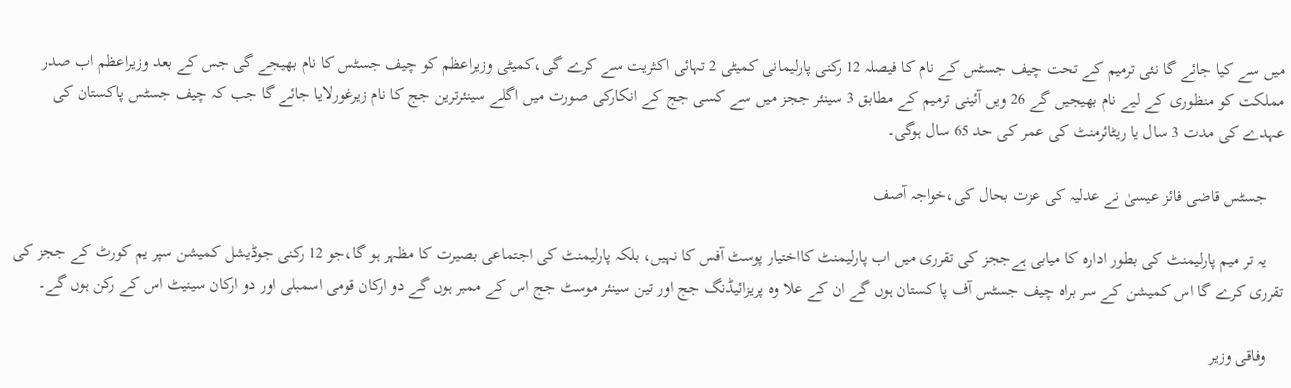میں سے کیا جائے گا نئی ترمیم کے تحت چیف جسٹس کے نام کا فیصلہ 12 رکنی پارلیمانی کمیٹی 2 تہائی اکثریت سے کرے گی،کمیٹی وزیراعظم کو چیف جسٹس کا نام بھیجے گی جس کے بعد وزیراعظم اب صدر مملکت کو منظوری کے لیے نام بھیجیں گے 26 ویں آئینی ترمیم کے مطابق 3 سینئر ججز میں سے کسی جج کے انکارکی صورت میں اگلے سینئرترین جج کا نام زیرغورلایا جائے گا جب کہ چیف جسٹس پاکستان کی عہدے کی مدت 3 سال یا ریٹائرمنٹ کی عمر کی حد 65 سال ہوگی۔

    جسٹس قاضی فائز عیسیٰ نے عدلیہ کی عزت بحال کی،خواجہ آصف

    یہ تر میم پارلیمنٹ کی بطور ادارہ کا میابی ہےججز کی تقرری میں اب پارلیمنٹ کااختیار پوسٹ آفس کا نہیں، بلکہ پارلیمنٹ کی اجتماعی بصیرت کا مظہر ہو گا،جو 12 رکنی جوڈیشل کمیشن سپر یم کورٹ کے ججز کی تقرری کرے گا اس کمیشن کے سر براہ چیف جسٹس آف پا کستان ہوں گے ان کے علا وہ پریزائیڈنگ جج اور تین سینئر موسٹ جج اس کے ممبر ہوں گے دو ارکان قومی اسمبلی اور دو ارکان سینیٹ اس کے رکن ہوں گے۔

    وفاقی وزیر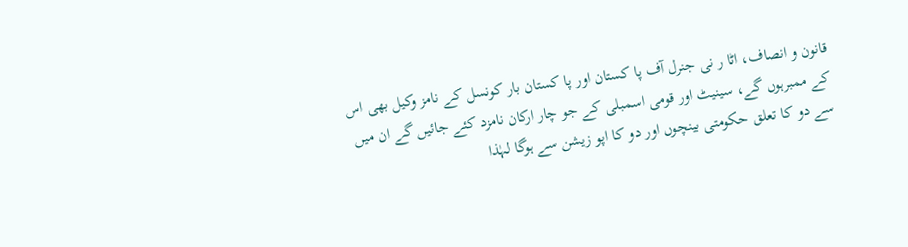قانون و انصاف، اٹا ر نی جنرل آف پا کستان اور پا کستان بار کونسل کے نامز وکیل بھی اس کے ممبرہوں گے، سینیٹ اور قومی اسمبلی کے جو چار ارکان نامزد کئے جائیں گے ان میں سے دو کا تعلق حکومتی بینچوں اور دو کا اپو زیشن سے ہوگا لہٰذا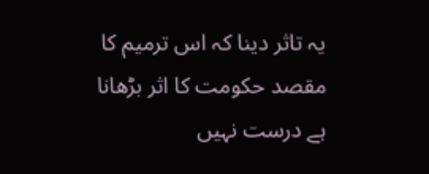یہ تاثر دینا کہ اس ترمیم کا مقصد حکومت کا اثر بڑھانا ہے درست نہیں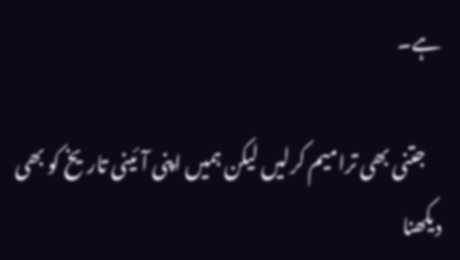ہے۔

    جتنی بھی ترامیم کرلیں لیکن ہمیں اپنی آئینی تاریخ کو بھی دیکھنا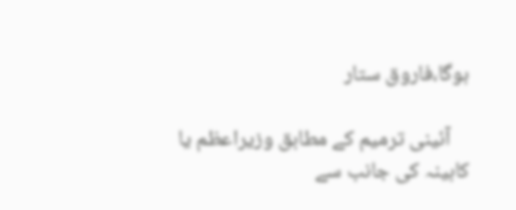ہوگا،فاروق ستار

    آئینی ترمیم کے مطابق وزیراعظم یا کابینہ کی جانب سے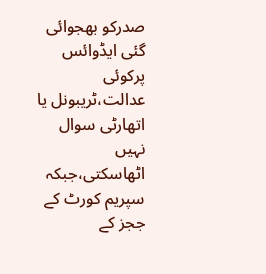صدرکو بھجوائی گئی ایڈوائس پرکوئی عدالت،ٹریبونل یا اتھارٹی سوال نہیں اٹھاسکتی،جبکہ سپریم کورٹ کے ججز کے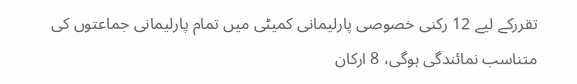تقررکے لیے 12 رکنی خصوصی پارلیمانی کمیٹی میں تمام پارلیمانی جماعتوں کی متناسب نمائندگی ہوگی، 8 ارکان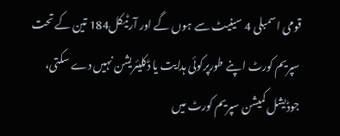قومی اسمبلی 4 سینیٹ سے ہوں گے اور آرٹیکل184 تین کے تحت سپریم کورٹ اپنے طورپرکوئی ہدایت یا ڈکلیئریشن نہیں دے سکتی، جوڈیشل کمیشن سپریم کورٹ میں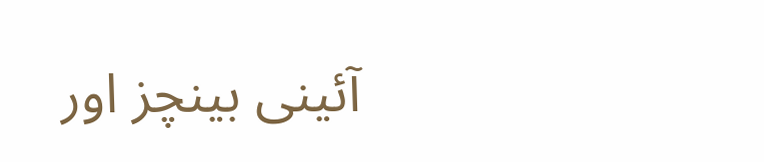آئینی بینچز اور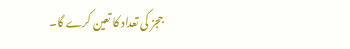ججز کی تعداد کا تعین کرے گا۔